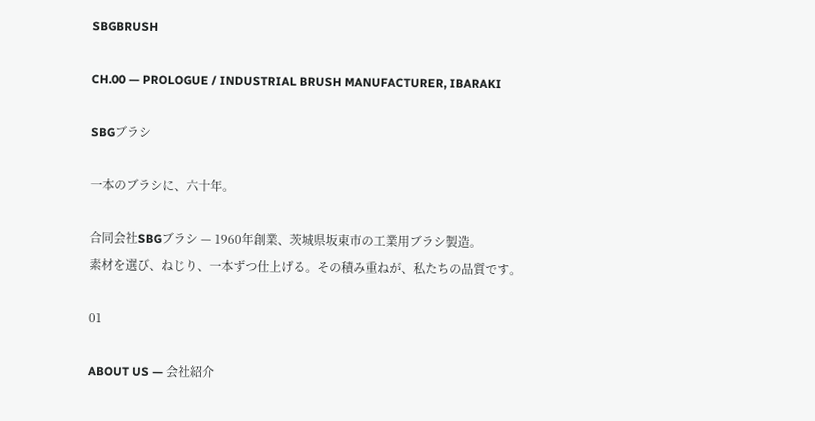SBGBRUSH

CH.00 — PROLOGUE / INDUSTRIAL BRUSH MANUFACTURER, IBARAKI

SBGブラシ

一本のブラシに、六十年。

合同会社SBGブラシ — 1960年創業、茨城県坂東市の工業用ブラシ製造。
素材を選び、ねじり、一本ずつ仕上げる。その積み重ねが、私たちの品質です。

01

ABOUT US — 会社紹介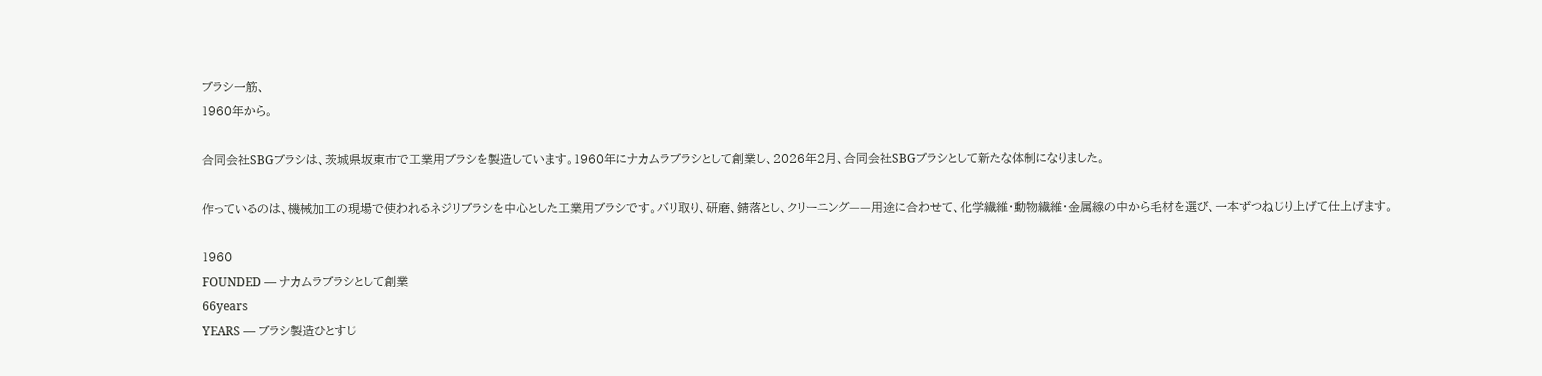ブラシ一筋、
1960年から。

合同会社SBGブラシは、茨城県坂東市で工業用ブラシを製造しています。1960年にナカムラブラシとして創業し、2026年2月、合同会社SBGブラシとして新たな体制になりました。

作っているのは、機械加工の現場で使われるネジリブラシを中心とした工業用ブラシです。バリ取り、研磨、錆落とし、クリーニング——用途に合わせて、化学繊維・動物繊維・金属線の中から毛材を選び、一本ずつねじり上げて仕上げます。

1960
FOUNDED — ナカムラブラシとして創業
66years
YEARS — ブラシ製造ひとすじ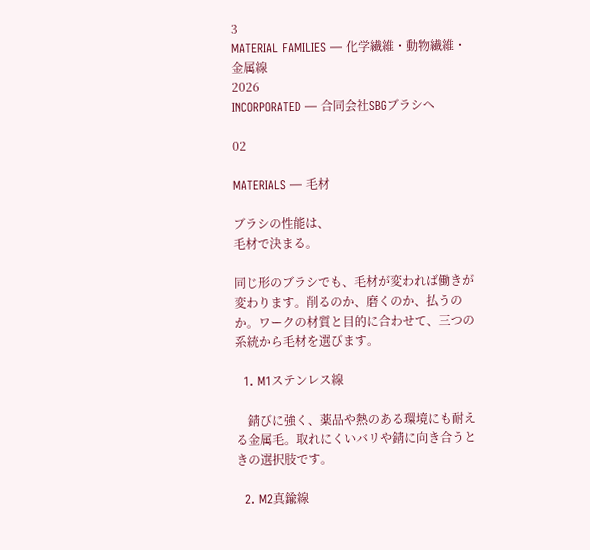3
MATERIAL FAMILIES — 化学繊維・動物繊維・金属線
2026
INCORPORATED — 合同会社SBGブラシへ

02

MATERIALS — 毛材

ブラシの性能は、
毛材で決まる。

同じ形のブラシでも、毛材が変われば働きが変わります。削るのか、磨くのか、払うのか。ワークの材質と目的に合わせて、三つの系統から毛材を選びます。

  1. M1ステンレス線

    錆びに強く、薬品や熱のある環境にも耐える金属毛。取れにくいバリや錆に向き合うときの選択肢です。

  2. M2真鍮線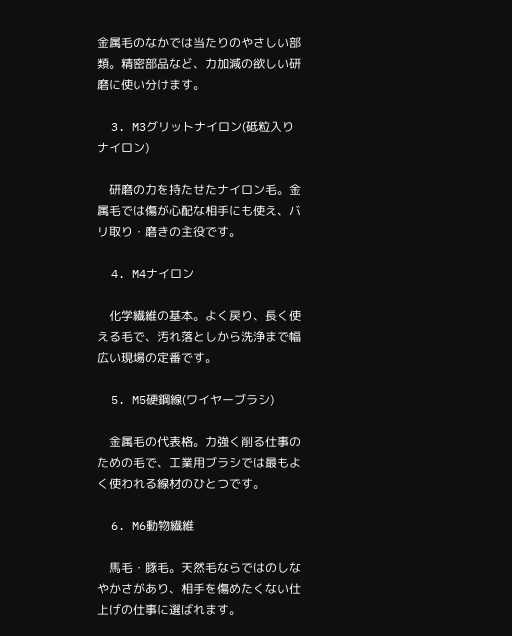金属毛のなかでは当たりのやさしい部類。精密部品など、力加減の欲しい研磨に使い分けます。

  3. M3グリットナイロン(砥粒入りナイロン)

    研磨の力を持たせたナイロン毛。金属毛では傷が心配な相手にも使え、バリ取り・磨きの主役です。

  4. M4ナイロン

    化学繊維の基本。よく戻り、長く使える毛で、汚れ落としから洗浄まで幅広い現場の定番です。

  5. M5硬鋼線(ワイヤーブラシ)

    金属毛の代表格。力強く削る仕事のための毛で、工業用ブラシでは最もよく使われる線材のひとつです。

  6. M6動物繊維

    馬毛・豚毛。天然毛ならではのしなやかさがあり、相手を傷めたくない仕上げの仕事に選ばれます。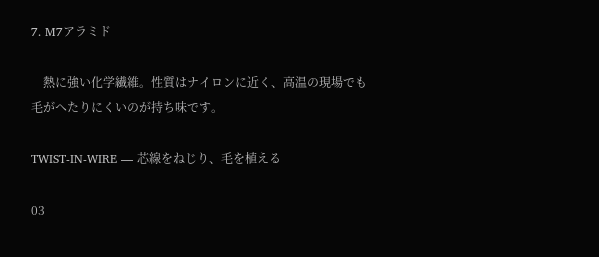7. M7アラミド

    熱に強い化学繊維。性質はナイロンに近く、高温の現場でも毛がへたりにくいのが持ち味です。

TWIST-IN-WIRE — 芯線をねじり、毛を植える

03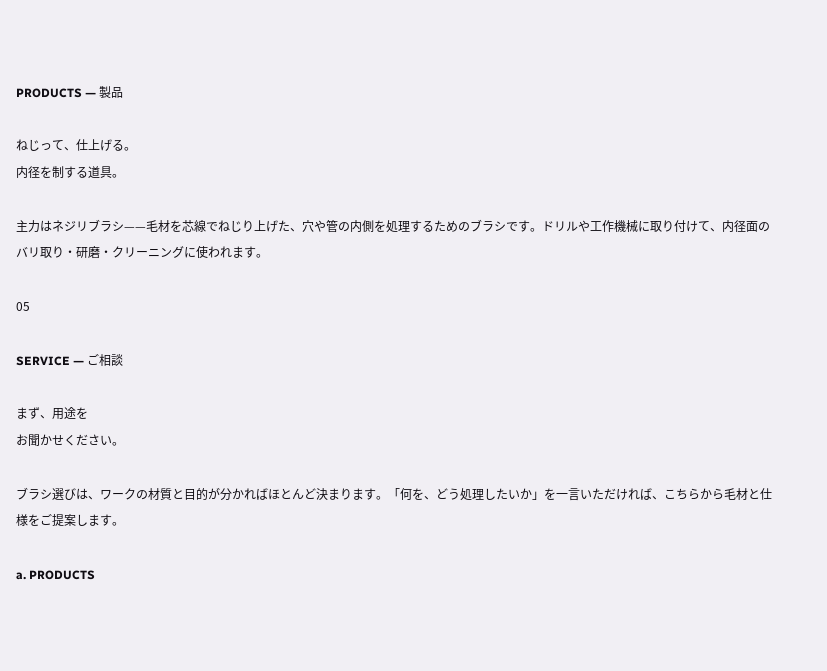PRODUCTS — 製品

ねじって、仕上げる。
内径を制する道具。

主力はネジリブラシ——毛材を芯線でねじり上げた、穴や管の内側を処理するためのブラシです。ドリルや工作機械に取り付けて、内径面のバリ取り・研磨・クリーニングに使われます。

05

SERVICE — ご相談

まず、用途を
お聞かせください。

ブラシ選びは、ワークの材質と目的が分かればほとんど決まります。「何を、どう処理したいか」を一言いただければ、こちらから毛材と仕様をご提案します。

a. PRODUCTS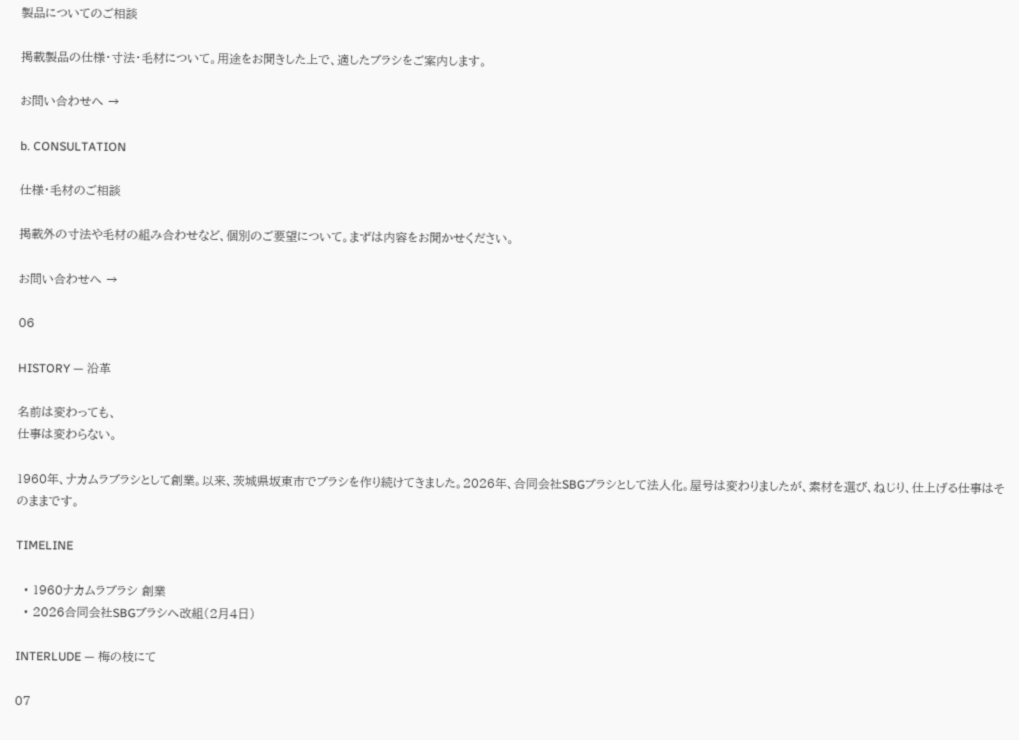製品についてのご相談

掲載製品の仕様・寸法・毛材について。用途をお聞きした上で、適したブラシをご案内します。

お問い合わせへ →

b. CONSULTATION

仕様・毛材のご相談

掲載外の寸法や毛材の組み合わせなど、個別のご要望について。まずは内容をお聞かせください。

お問い合わせへ →

06

HISTORY — 沿革

名前は変わっても、
仕事は変わらない。

1960年、ナカムラブラシとして創業。以来、茨城県坂東市でブラシを作り続けてきました。2026年、合同会社SBGブラシとして法人化。屋号は変わりましたが、素材を選び、ねじり、仕上げる仕事はそのままです。

TIMELINE

  • 1960ナカムラブラシ 創業
  • 2026合同会社SBGブラシへ改組(2月4日)

INTERLUDE — 梅の枝にて

07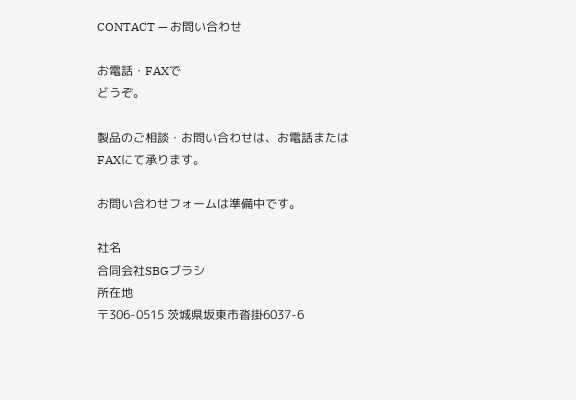CONTACT — お問い合わせ

お電話・FAXで
どうぞ。

製品のご相談・お問い合わせは、お電話またはFAXにて承ります。

お問い合わせフォームは準備中です。

社名
合同会社SBGブラシ
所在地
〒306-0515 茨城県坂東市沓掛6037-6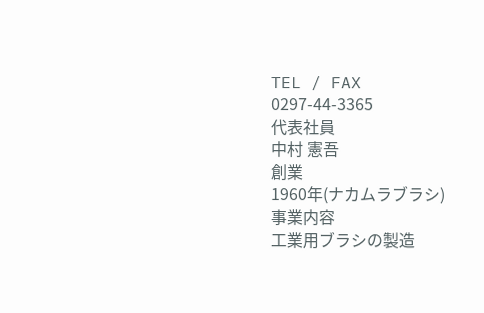TEL / FAX
0297-44-3365
代表社員
中村 憲吾
創業
1960年(ナカムラブラシ)
事業内容
工業用ブラシの製造